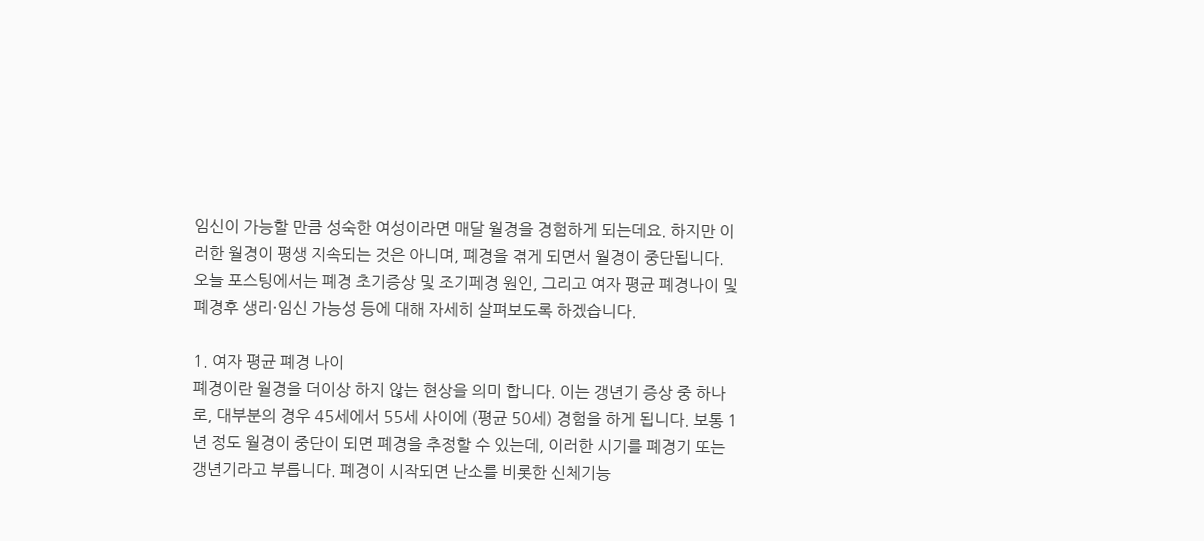임신이 가능할 만큼 성숙한 여성이라면 매달 월경을 경험하게 되는데요. 하지만 이러한 월경이 평생 지속되는 것은 아니며, 폐경을 겪게 되면서 월경이 중단됩니다. 오늘 포스팅에서는 폐경 초기증상 및 조기페경 원인, 그리고 여자 평균 폐경나이 및 폐경후 생리·임신 가능성 등에 대해 자세히 살펴보도록 하겠습니다.

1. 여자 평균 폐경 나이
폐경이란 월경을 더이상 하지 않는 현상을 의미 합니다. 이는 갱년기 증상 중 하나로, 대부분의 경우 45세에서 55세 사이에 (평균 50세) 경험을 하게 됩니다. 보통 1년 정도 월경이 중단이 되면 폐경을 추정할 수 있는데, 이러한 시기를 폐경기 또는 갱년기라고 부릅니다. 폐경이 시작되면 난소를 비롯한 신체기능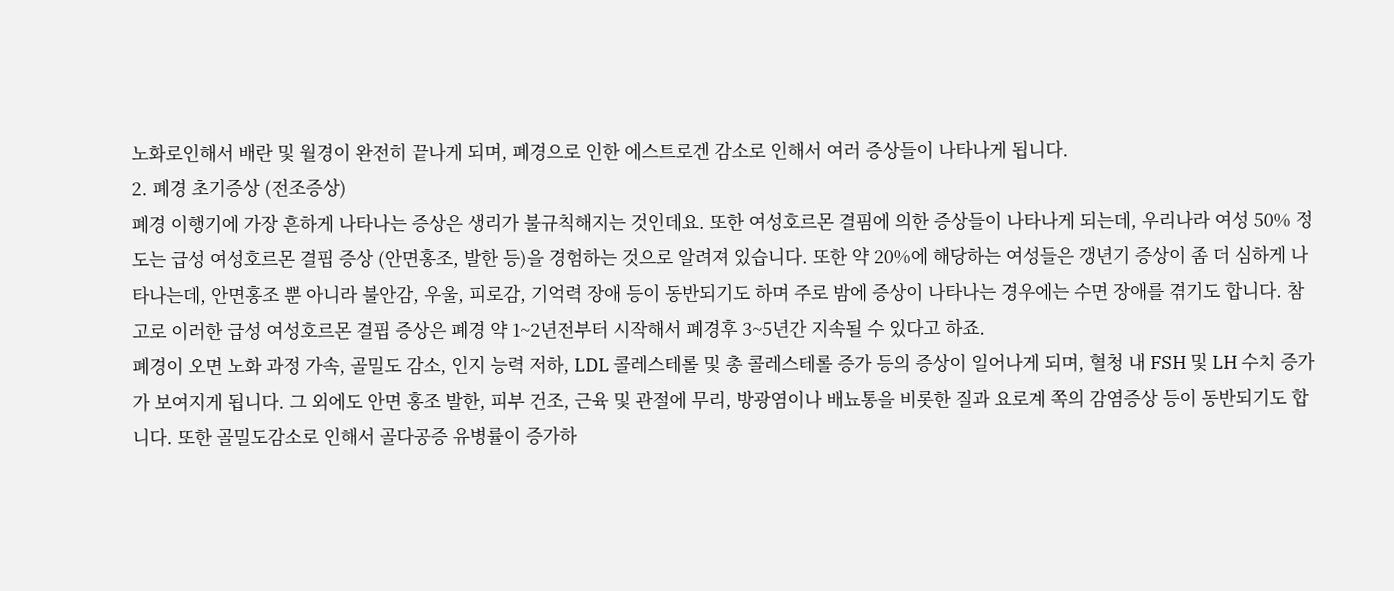노화로인해서 배란 및 월경이 완전히 끝나게 되며, 폐경으로 인한 에스트로겐 감소로 인해서 여러 증상들이 나타나게 됩니다.
2. 폐경 초기증상 (전조증상)
폐경 이행기에 가장 흔하게 나타나는 증상은 생리가 불규칙해지는 것인데요. 또한 여성호르몬 결핌에 의한 증상들이 나타나게 되는데, 우리나라 여성 50% 정도는 급성 여성호르몬 결핍 증상 (안면홍조, 발한 등)을 경험하는 것으로 알려져 있습니다. 또한 약 20%에 해당하는 여성들은 갱년기 증상이 좀 더 심하게 나타나는데, 안면홍조 뿐 아니라 불안감, 우울, 피로감, 기억력 장애 등이 동반되기도 하며 주로 밤에 증상이 나타나는 경우에는 수면 장애를 겪기도 합니다. 참고로 이러한 급성 여성호르몬 결핍 증상은 폐경 약 1~2년전부터 시작해서 폐경후 3~5년간 지속될 수 있다고 하죠.
폐경이 오면 노화 과정 가속, 골밀도 감소, 인지 능력 저하, LDL 콜레스테롤 및 총 콜레스테롤 증가 등의 증상이 일어나게 되며, 혈청 내 FSH 및 LH 수치 증가가 보여지게 됩니다. 그 외에도 안면 홍조 발한, 피부 건조, 근육 및 관절에 무리, 방광염이나 배뇨통을 비롯한 질과 요로계 쪽의 감염증상 등이 동반되기도 합니다. 또한 골밀도감소로 인해서 골다공증 유병률이 증가하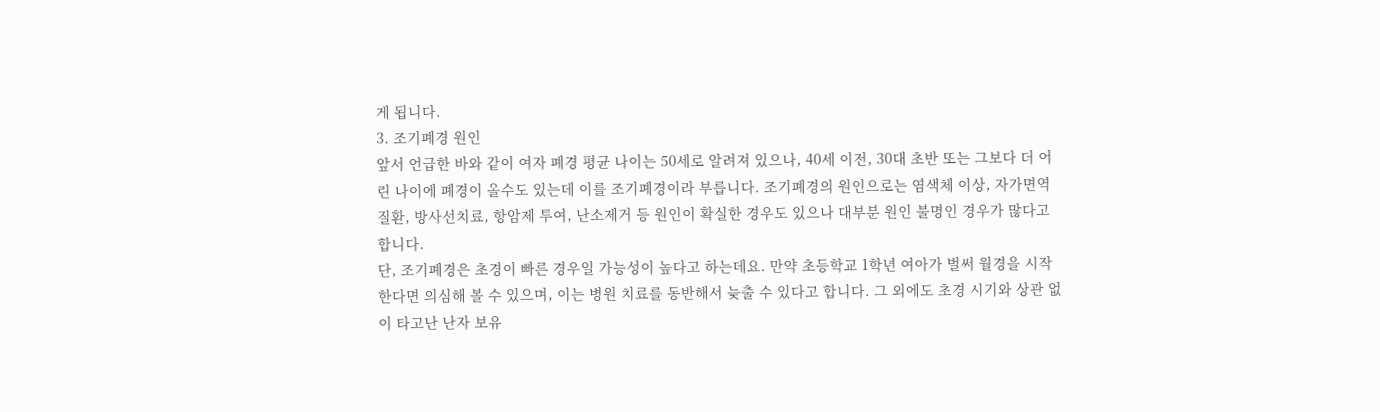게 됩니다.
3. 조기폐경 원인
앞서 언급한 바와 같이 여자 폐경 평균 나이는 50세로 알려져 있으나, 40세 이전, 30대 초반 또는 그보다 더 어린 나이에 폐경이 올수도 있는데 이를 조기폐경이라 부릅니다. 조기폐경의 원인으로는 염색체 이상, 자가면역질환, 방사선치료, 항암제 투여, 난소제거 등 원인이 확실한 경우도 있으나 대부분 원인 불명인 경우가 많다고 합니다.
단, 조기폐경은 초경이 빠른 경우일 가능성이 높다고 하는데요. 만약 초등학교 1학년 여아가 벌써 월경을 시작한다면 의심해 볼 수 있으며, 이는 병원 치료를 동반해서 늦출 수 있다고 합니다. 그 외에도 초경 시기와 상관 없이 타고난 난자 보유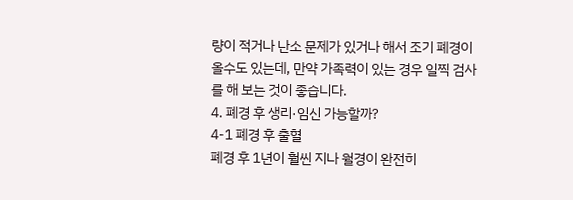량이 적거나 난소 문제가 있거나 해서 조기 폐경이 올수도 있는데, 만약 가족력이 있는 경우 일찍 검사를 해 보는 것이 좋습니다.
4. 폐경 후 생리·임신 가능할까?
4-1 폐경 후 출혈
폐경 후 1년이 훨씬 지나 월경이 완전히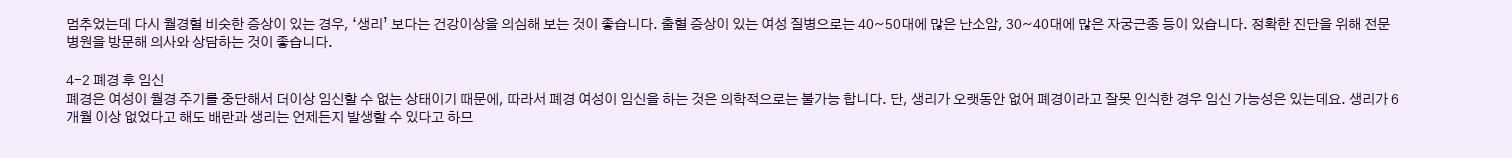멈추었는데 다시 월경혈 비슷한 증상이 있는 경우, ‘생리’ 보다는 건강이상을 의심해 보는 것이 좋습니다. 출혈 증상이 있는 여성 질병으로는 40~50대에 많은 난소암, 30~40대에 많은 자궁근종 등이 있습니다. 정확한 진단을 위해 전문병원을 방문해 의사와 상담하는 것이 좋습니다.

4-2 폐경 후 임신
폐경은 여성이 월경 주기를 중단해서 더이상 임신할 수 없는 상태이기 때문에, 따라서 폐경 여성이 임신을 하는 것은 의학적으로는 불가능 합니다. 단, 생리가 오랫동안 없어 폐경이라고 잘못 인식한 경우 임신 가능성은 있는데요. 생리가 6개월 이상 없었다고 해도 배란과 생리는 언제든지 발생할 수 있다고 하므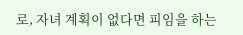로, 자녀 계획이 없다면 피임을 하는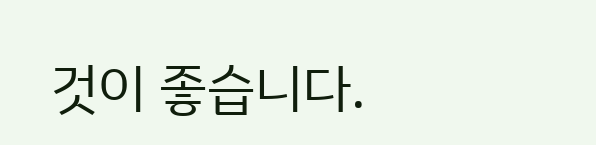것이 좋습니다.